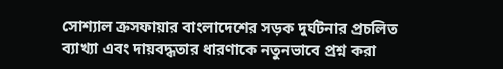সোশ্যাল ক্রসফায়ার বাংলাদেশের সড়ক দুর্ঘটনার প্রচলিত ব্যাখ্যা এবং দায়বদ্ধতার ধারণাকে নতুনভাবে প্রশ্ন করা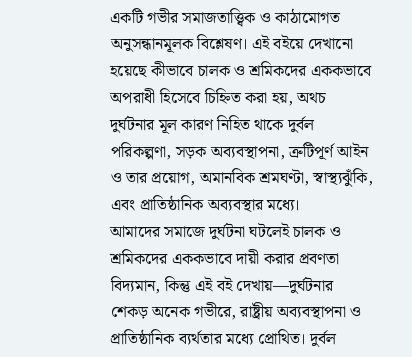একটি গভীর সমাজতাত্ত্বিক ও কাঠামোগত অনুসন্ধানমূলক বিশ্লেষণ। এই বইয়ে দেখানো হয়েছে কীভাবে চালক ও শ্রমিকদের এককভাবে অপরাধী হিসেবে চিহ্নিত করা হয়, অথচ দুর্ঘটনার মূল কারণ নিহিত থাকে দুর্বল পরিকল্পণা, সড়ক অব্যবস্থাপনা, ত্রুটিপূর্ণ আইন ও তার প্রয়োগ, অমানবিক শ্রমঘণ্টা, স্বাস্থ্যঝুঁকি, এবং প্রাতিষ্ঠানিক অব্যবস্থার মধ্যে।
আমাদের সমাজে দুর্ঘটনা ঘটলেই চালক ও শ্রমিকদের এককভাবে দায়ী করার প্রবণতা বিদ্যমান, কিন্তু এই বই দেখায়—দুর্ঘটনার শেকড় অনেক গভীরে, রাষ্ট্রীয় অব্যবস্থাপনা ও প্রাতিষ্ঠানিক ব্যর্থতার মধ্যে প্রোথিত। দুর্বল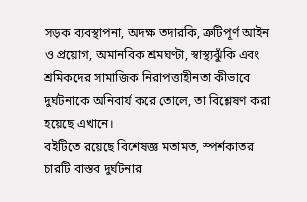সড়ক ব্যবস্থাপনা, অদক্ষ তদারকি, ত্রুটিপূর্ণ আইন ও প্রয়োগ, অমানবিক শ্রমঘণ্টা, স্বাস্থ্যঝুঁকি এবং শ্রমিকদের সামাজিক নিরাপত্তাহীনতা কীভাবে দুর্ঘটনাকে অনিবার্য করে তোলে, তা বিশ্লেষণ করা হয়েছে এখানে।
বইটিতে রয়েছে বিশেষজ্ঞ মতামত, স্পর্শকাতর চারটি বাস্তব দুর্ঘটনার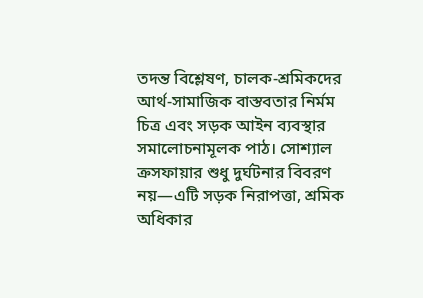তদন্ত বিশ্লেষণ, চালক-শ্রমিকদের আর্থ-সামাজিক বাস্তবতার নির্মম চিত্র এবং সড়ক আইন ব্যবস্থার সমালোচনামূলক পাঠ। সোশ্যাল ক্রসফায়ার শুধু দুর্ঘটনার বিবরণ নয়—এটি সড়ক নিরাপত্তা, শ্রমিক অধিকার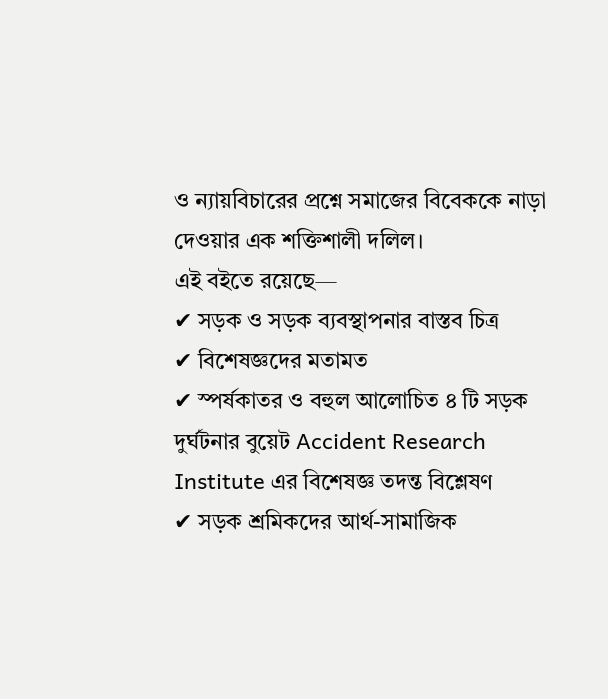ও ন্যায়বিচারের প্রশ্নে সমাজের বিবেককে নাড়া দেওয়ার এক শক্তিশালী দলিল।
এই বইতে রয়েছে—
✔ সড়ক ও সড়ক ব্যবস্থাপনার বাস্তব চিত্র
✔ বিশেষজ্ঞদের মতামত
✔ স্পর্ষকাতর ও বহুল আলোচিত ৪ টি সড়ক দুর্ঘটনার বুয়েট Accident Research Institute এর বিশেষজ্ঞ তদন্ত বিশ্লেষণ
✔ সড়ক শ্রমিকদের আর্থ-সামাজিক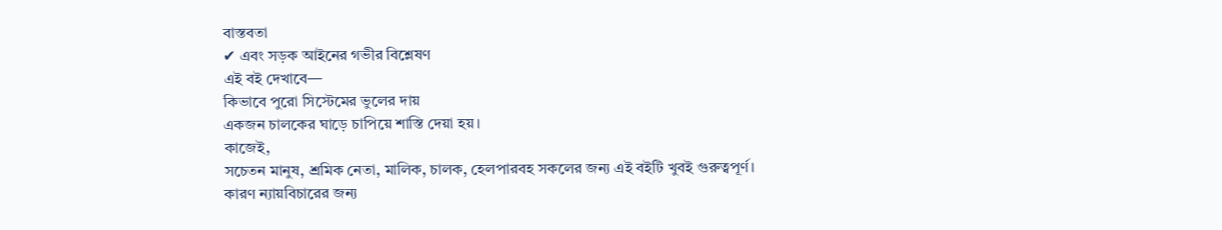বাস্তবতা
✔ এবং সড়ক আইনের গভীর বিশ্লেষণ
এই বই দেখাবে—
কিভাবে পুরো সিস্টেমের ভুলের দায়
একজন চালকের ঘাড়ে চাপিয়ে শাস্তি দেয়া হয়।
কাজেই,
সচেতন মানুষ, শ্রমিক নেতা, মালিক, চালক, হেলপারবহ সকলের জন্য এই বইটি খুবই গুরুত্বপূর্ণ।
কারণ ন্যায়বিচারের জন্য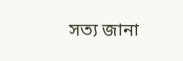সত্য জানা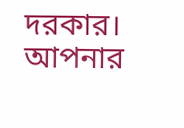দরকার।
আপনার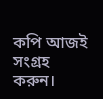কপি আজই সংগ্রহ করুন।